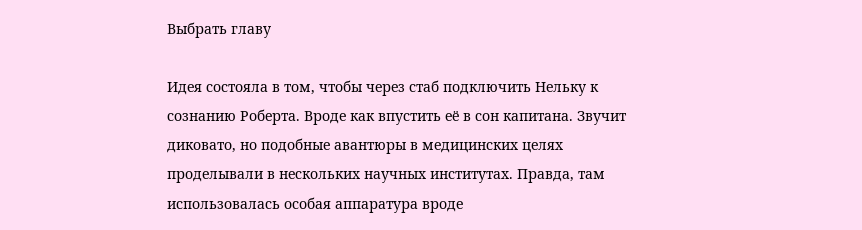Выбрать главу

Идея состояла в том, чтобы через стаб подключить Нельку к сознанию Роберта. Вроде как впустить её в сон капитана. Звучит диковато, но подобные авантюры в медицинских целях проделывали в нескольких научных институтах. Правда, там использовалась особая аппаратура вроде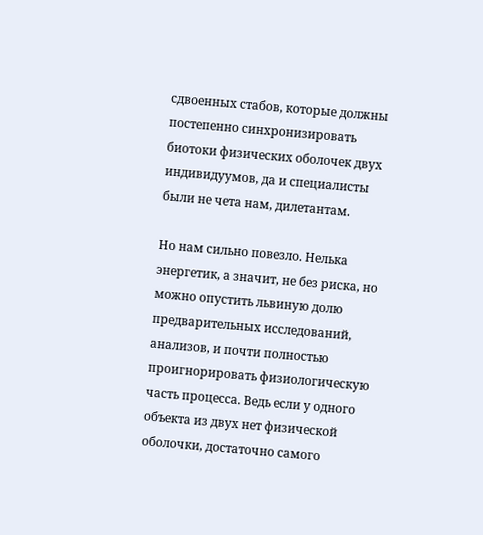сдвоенных стабов, которые должны постепенно синхронизировать биотоки физических оболочек двух индивидуумов, да и специалисты были не чета нам, дилетантам.

Но нам сильно повезло. Нелька энергетик, а значит, не без риска, но можно опустить львиную долю предварительных исследований, анализов, и почти полностью проигнорировать физиологическую часть процесса. Ведь если у одного объекта из двух нет физической оболочки, достаточно самого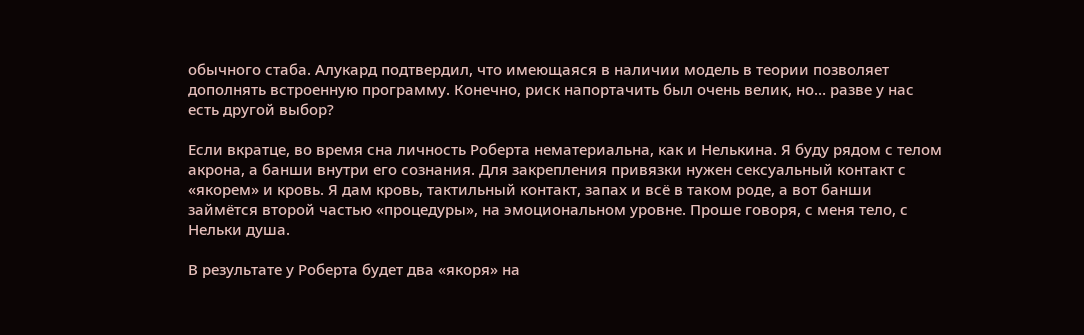обычного стаба. Алукард подтвердил, что имеющаяся в наличии модель в теории позволяет дополнять встроенную программу. Конечно, риск напортачить был очень велик, но… разве у нас есть другой выбор?

Если вкратце, во время сна личность Роберта нематериальна, как и Нелькина. Я буду рядом с телом акрона, а банши внутри его сознания. Для закрепления привязки нужен сексуальный контакт с «якорем» и кровь. Я дам кровь, тактильный контакт, запах и всё в таком роде, а вот банши займётся второй частью «процедуры», на эмоциональном уровне. Проше говоря, с меня тело, с Нельки душа.

В результате у Роберта будет два «якоря» на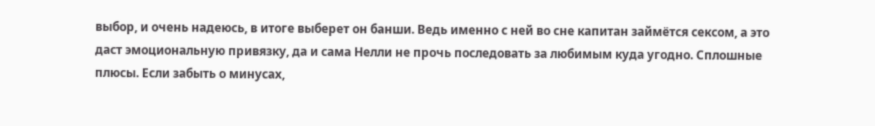выбор, и очень надеюсь, в итоге выберет он банши. Ведь именно с ней во сне капитан займётся сексом, а это даст эмоциональную привязку, да и сама Нелли не прочь последовать за любимым куда угодно. Сплошные плюсы. Если забыть о минусах,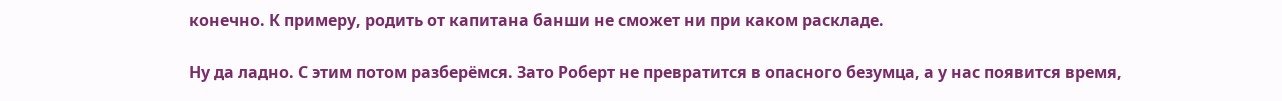конечно. К примеру, родить от капитана банши не сможет ни при каком раскладе.

Ну да ладно. С этим потом разберёмся. Зато Роберт не превратится в опасного безумца, а у нас появится время,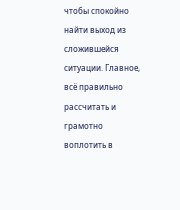чтобы спокойно найти выход из сложившейся ситуации. Главное, всё правильно рассчитать и грамотно воплотить в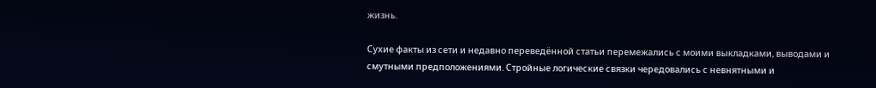жизнь.

Сухие факты из сети и недавно переведённой статьи перемежались с моими выкладками, выводами и смутными предположениями. Стройные логические связки чередовались с невнятными и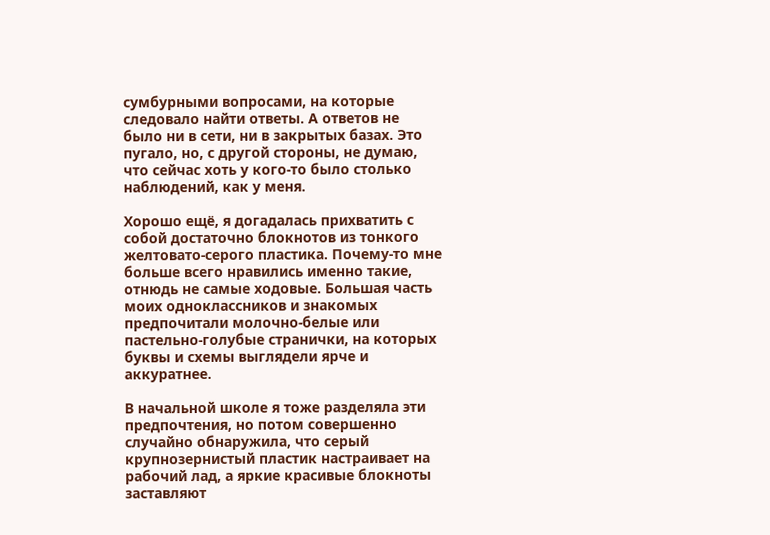сумбурными вопросами, на которые следовало найти ответы. А ответов не было ни в сети, ни в закрытых базах. Это пугало, но, с другой стороны, не думаю, что сейчас хоть у кого-то было столько наблюдений, как у меня.

Хорошо ещё, я догадалась прихватить с собой достаточно блокнотов из тонкого желтовато-серого пластика. Почему-то мне больше всего нравились именно такие, отнюдь не самые ходовые. Большая часть моих одноклассников и знакомых предпочитали молочно-белые или пастельно-голубые странички, на которых буквы и схемы выглядели ярче и аккуратнее.

В начальной школе я тоже разделяла эти предпочтения, но потом совершенно случайно обнаружила, что серый крупнозернистый пластик настраивает на рабочий лад, а яркие красивые блокноты заставляют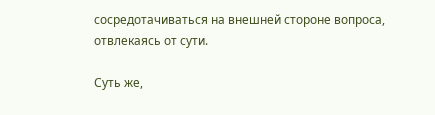сосредотачиваться на внешней стороне вопроса, отвлекаясь от сути.

Суть же,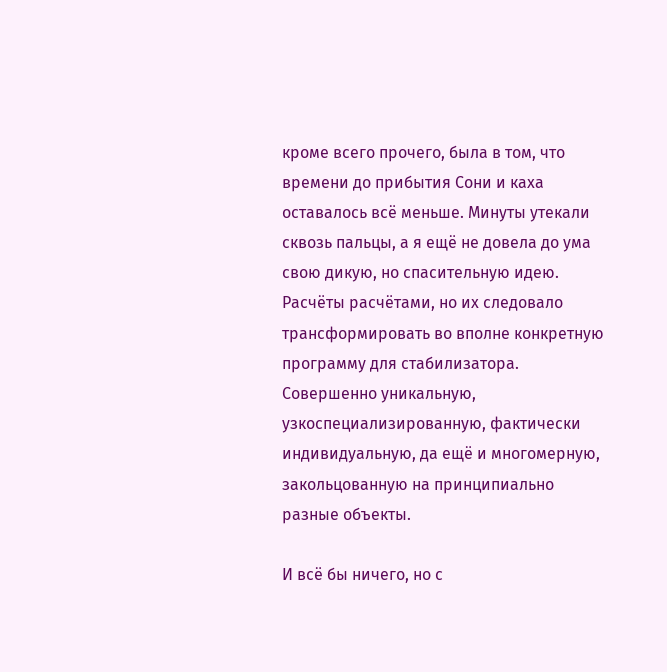кроме всего прочего, была в том, что времени до прибытия Сони и каха оставалось всё меньше. Минуты утекали сквозь пальцы, а я ещё не довела до ума свою дикую, но спасительную идею. Расчёты расчётами, но их следовало трансформировать во вполне конкретную программу для стабилизатора. Совершенно уникальную, узкоспециализированную, фактически индивидуальную, да ещё и многомерную, закольцованную на принципиально разные объекты.

И всё бы ничего, но с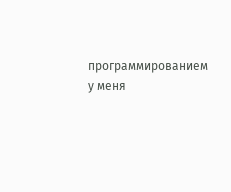программированием у меня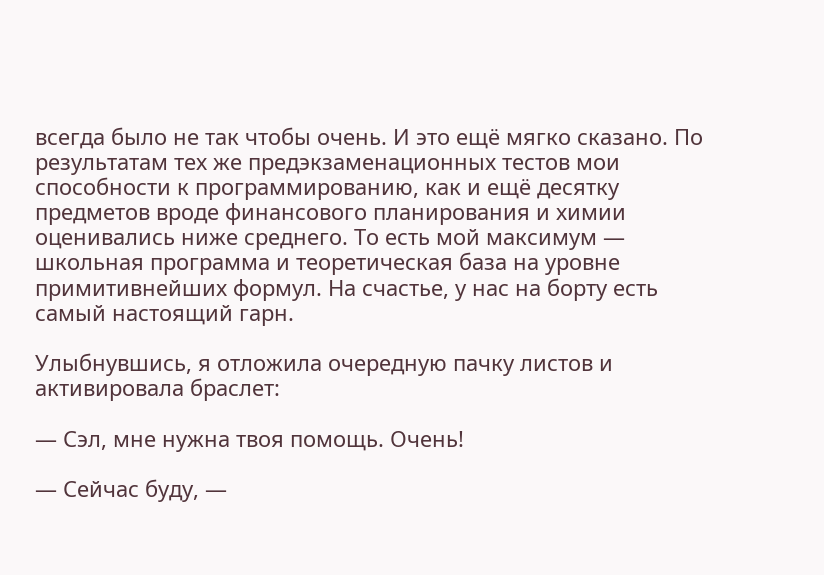всегда было не так чтобы очень. И это ещё мягко сказано. По результатам тех же предэкзаменационных тестов мои способности к программированию, как и ещё десятку предметов вроде финансового планирования и химии оценивались ниже среднего. То есть мой максимум — школьная программа и теоретическая база на уровне примитивнейших формул. На счастье, у нас на борту есть самый настоящий гарн.

Улыбнувшись, я отложила очередную пачку листов и активировала браслет:

— Сэл, мне нужна твоя помощь. Очень!

— Сейчас буду, —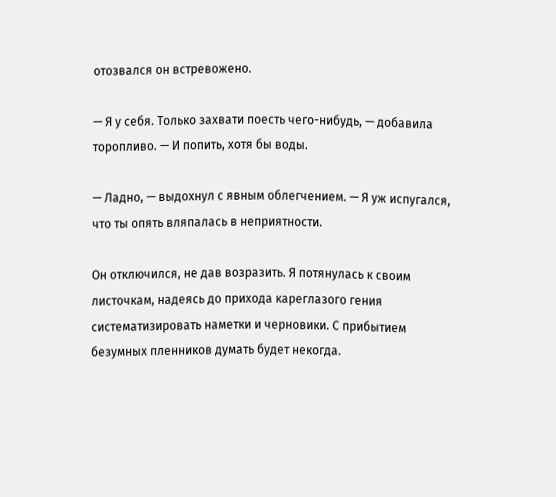отозвался он встревожено.

— Я у себя. Только захвати поесть чего-нибудь, — добавила торопливо. — И попить, хотя бы воды.

— Ладно, — выдохнул с явным облегчением. — Я уж испугался, что ты опять вляпалась в неприятности.

Он отключился, не дав возразить. Я потянулась к своим листочкам, надеясь до прихода кареглазого гения систематизировать наметки и черновики. С прибытием безумных пленников думать будет некогда.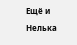Ещё и Нелька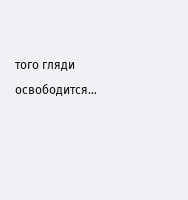того гляди освободится…